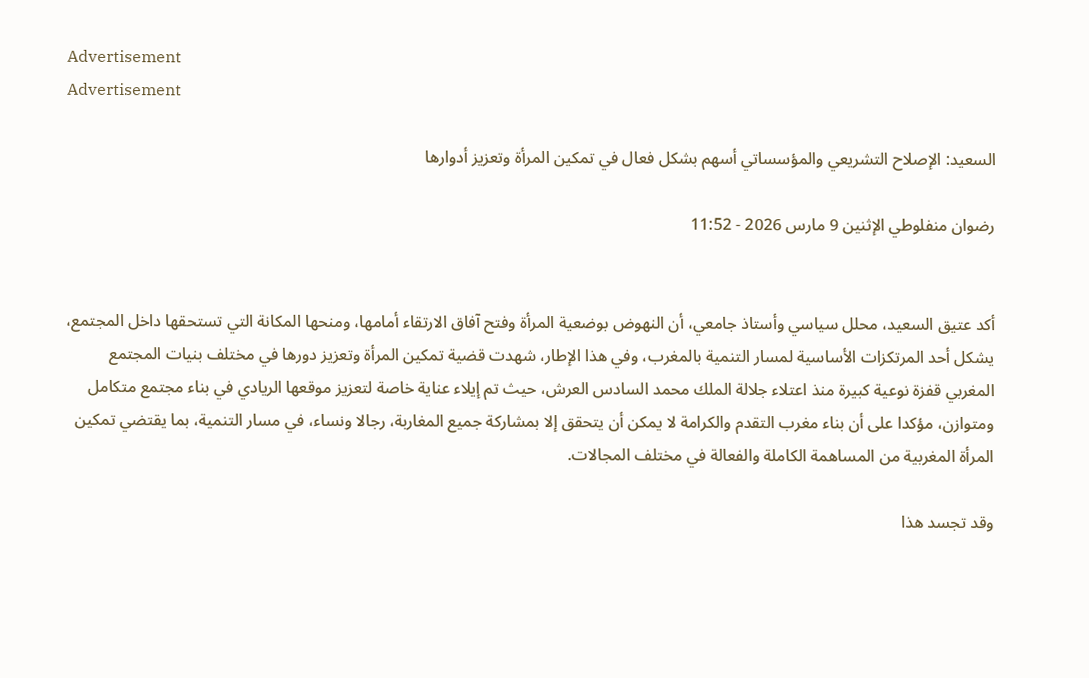Advertisement
Advertisement

السعيد: الإصلاح التشريعي والمؤسساتي أسهم بشكل فعال في تمكين المرأة وتعزيز أدوارها

رضوان منفلوطي الإثنين 9 مارس 2026 - 11:52


أكد عتيق السعيد، محلل سياسي وأستاذ جامعي، أن النهوض بوضعية المرأة وفتح آفاق الارتقاء أمامها، ومنحها المكانة التي تستحقها داخل المجتمع، يشكل أحد المرتكزات الأساسية لمسار التنمية بالمغرب، وفي هذا الإطار، شهدت قضية تمكين المرأة وتعزيز دورها في مختلف بنيات المجتمع المغربي قفزة نوعية كبيرة منذ اعتلاء جلالة الملك محمد السادس العرش، حيث تم إيلاء عناية خاصة لتعزيز موقعها الريادي في بناء مجتمع متكامل ومتوازن، مؤكدا على أن بناء مغرب التقدم والكرامة لا يمكن أن يتحقق إلا بمشاركة جميع المغاربة، رجالا ونساء، في مسار التنمية، بما يقتضي تمكين المرأة المغربية من المساهمة الكاملة والفعالة في مختلف المجالات.

وقد تجسد هذا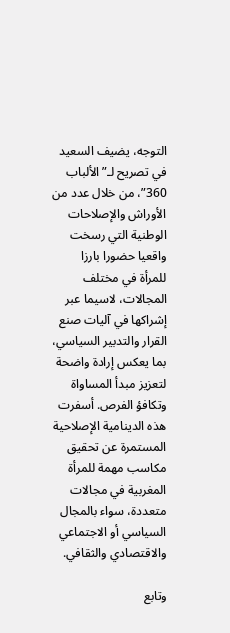التوجه، يضيف السعيد في تصريح لـ”الألباب 360”، من خلال عدد من الأوراش والإصلاحات الوطنية التي رسخت واقعيا حضورا بارزا للمرأة في مختلف المجالات، لاسيما عبر إشراكها في آليات صنع القرار والتدبير السياسي، بما يعكس إرادة واضحة لتعزيز مبدأ المساواة وتكافؤ الفرص. أسفرت هذه الدينامية الإصلاحية المستمرة عن تحقيق مكاسب مهمة للمرأة المغربية في مجالات متعددة، سواء بالمجال السياسي أو الاجتماعي والاقتصادي والثقافي.

وتابع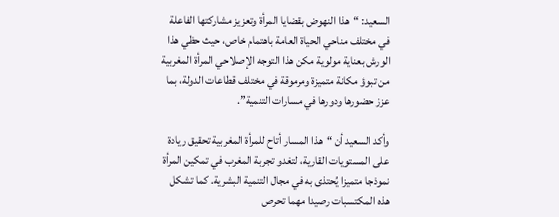السعيد: “هذا النهوض بقضايا المرأة وتعزيز مشاركتها الفاعلة في مختلف مناحي الحياة العامة باهتمام خاص، حيث حظي هذا الورش بعناية مولوية مكن هذا التوجه الإصلاحي المرأة المغربية من تبوؤ مكانة متميزة ومرموقة في مختلف قطاعات الدولة، بما عزز حضورها ودورها في مسارات التنمية”.

وأكد السعيد أن “هذا المسار أتاح للمرأة المغربية تحقيق ريادة على المستويات القارية، لتغدو تجربة المغرب في تمكين المرأة نموذجا متميزا يُحتذى به في مجال التنمية البشرية. كما تشكل هذه المكتسبات رصيدا مهما تحرص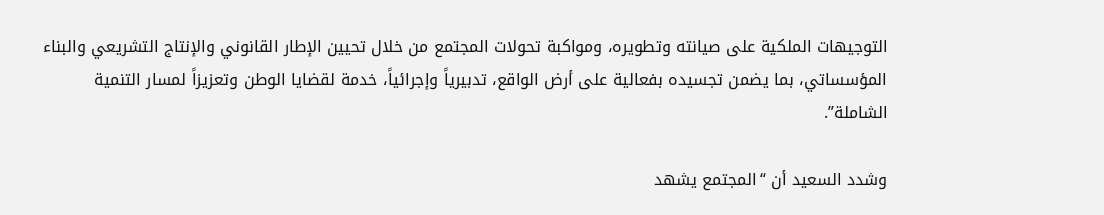التوجيهات الملكية على صيانته وتطويره، ومواكبة تحولات المجتمع من خلال تحيين الإطار القانوني والإنتاج التشريعي والبناء المؤسساتي، بما يضمن تجسيده بفعالية على أرض الواقع، تدبيرياً وإجرائياً، خدمة لقضايا الوطن وتعزيزاً لمسار التنمية الشاملة”.

وشدد السعيد أن “المجتمع يشهد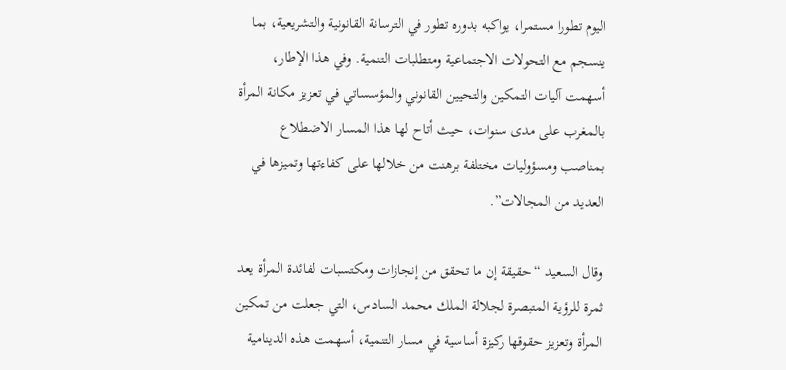اليوم تطورا مستمرا، يواكبه بدوره تطور في الترسانة القانونية والتشريعية، بما ينسجم مع التحولات الاجتماعية ومتطلبات التنمية. وفي هذا الإطار، أسهمت آليات التمكين والتحيين القانوني والمؤسساتي في تعزيز مكانة المرأة بالمغرب على مدى سنوات، حيث أتاح لها هذا المسار الاضطلاع بمناصب ومسؤوليات مختلفة برهنت من خلالها على كفاءتها وتميزها في العديد من المجالات”.

وقال السعيد “حقيقة إن ما تحقق من إنجازات ومكتسبات لفائدة المرأة يعد ثمرة للرؤية المتبصرة لجلالة الملك محمد السادس، التي جعلت من تمكين المرأة وتعزيز حقوقها ركيزة أساسية في مسار التنمية، أسهمت هذه الدينامية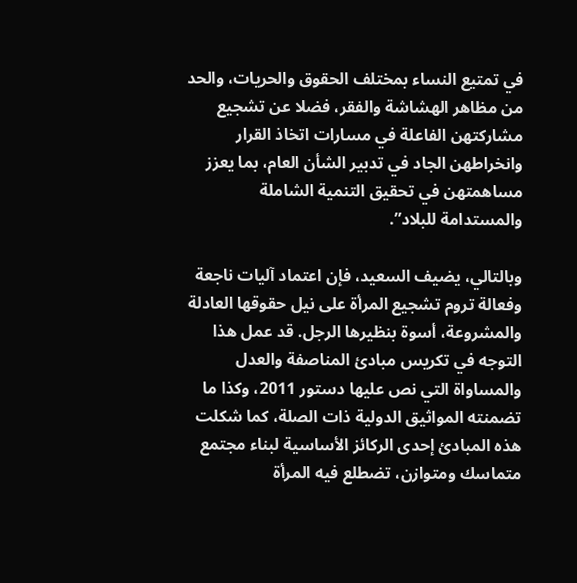في تمتيع النساء بمختلف الحقوق والحريات، والحد من مظاهر الهشاشة والفقر، فضلا عن تشجيع مشاركتهن الفاعلة في مسارات اتخاذ القرار وانخراطهن الجاد في تدبير الشأن العام، بما يعزز مساهمتهن في تحقيق التنمية الشاملة والمستدامة للبلاد”.

وبالتالي، يضيف السعيد، فإن اعتماد آليات ناجعة وفعالة تروم تشجيع المرأة على نيل حقوقها العادلة والمشروعة، أسوة بنظيرها الرجل. قد عمل هذا التوجه في تكريس مبادئ المناصفة والعدل والمساواة التي نص عليها دستور 2011، وكذا ما تضمنته المواثيق الدولية ذات الصلة، كما شكلت هذه المبادئ إحدى الركائز الأساسية لبناء مجتمع متماسك ومتوازن، تضطلع فيه المرأة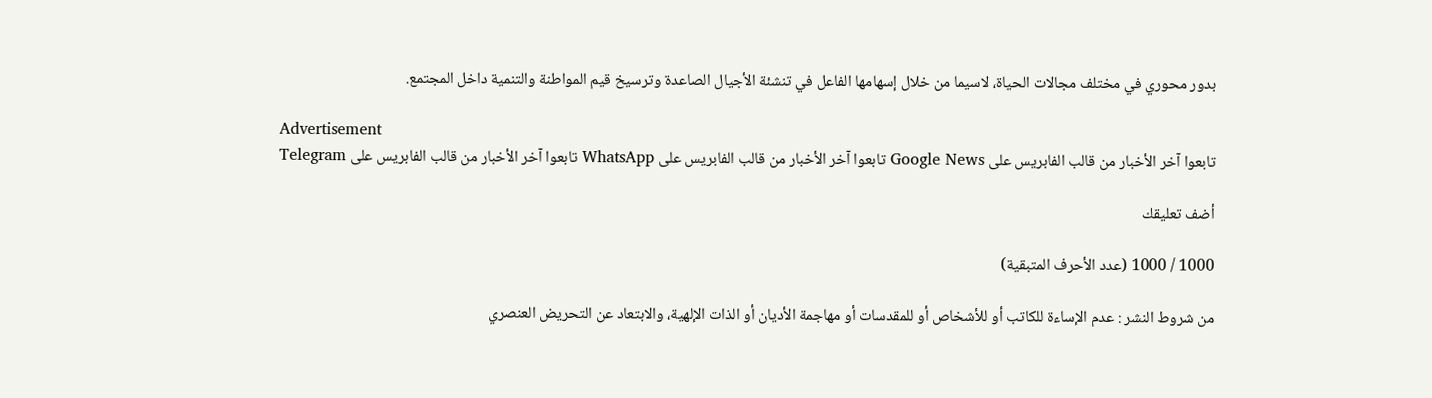بدور محوري في مختلف مجالات الحياة، لاسيما من خلال إسهامها الفاعل في تنشئة الأجيال الصاعدة وترسيخ قيم المواطنة والتنمية داخل المجتمع.

Advertisement
تابعوا آخر الأخبار من قالب الفابريس على Google News تابعوا آخر الأخبار من قالب الفابريس على WhatsApp تابعوا آخر الأخبار من قالب الفابريس على Telegram

أضف تعليقك

1000 / 1000 (عدد الأحرف المتبقية)

من شروط النشر : عدم الإساءة للكاتب أو للأشخاص أو للمقدسات أو مهاجمة الأديان أو الذات الإلهية، والابتعاد عن التحريض العنصري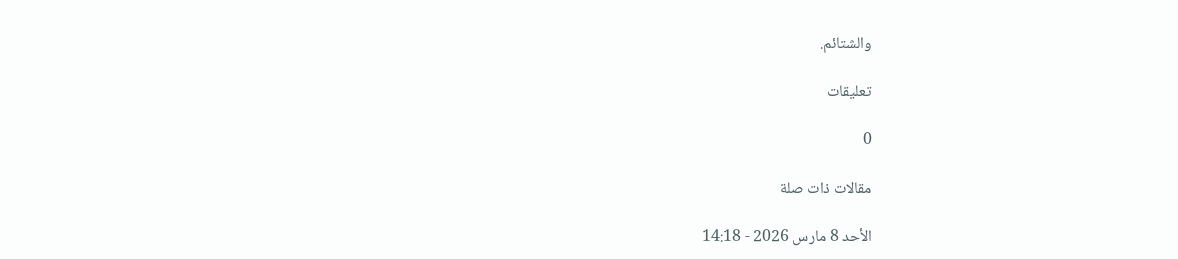والشتائم.

تعليقات

0

مقالات ذات صلة

الأحد 8 مارس 2026 - 14:18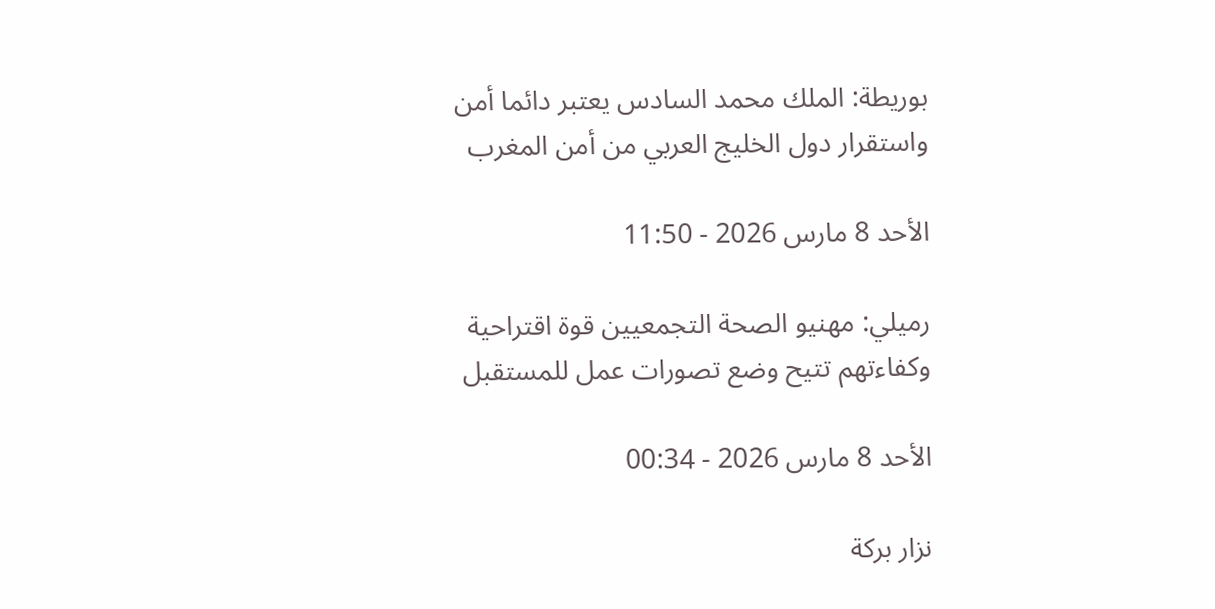بوريطة: الملك محمد السادس يعتبر دائما أمن واستقرار دول الخليج العربي من أمن المغرب

الأحد 8 مارس 2026 - 11:50

رميلي: مهنيو الصحة التجمعيين قوة اقتراحية وكفاءتهم تتيح وضع تصورات عمل للمستقبل

الأحد 8 مارس 2026 - 00:34

نزار بركة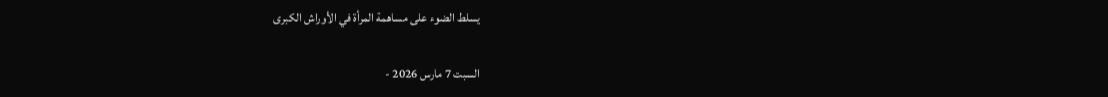يسلط الضوء على مساهمة المرأة في الأوراش الكبرى

السبت 7 مارس 2026 -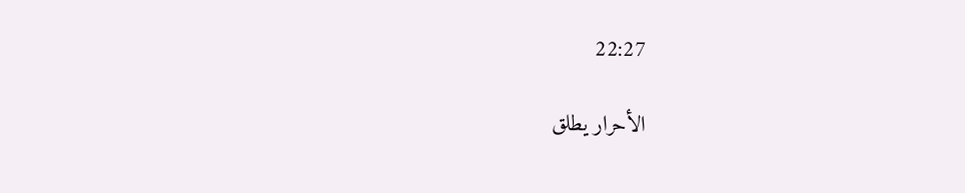22:27

الأحرار يطلق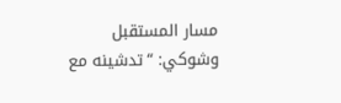مسار المستقبل وشوكي: “تدشينه مع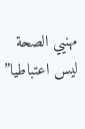مهنيي الصحة ليس اعتباطيا”